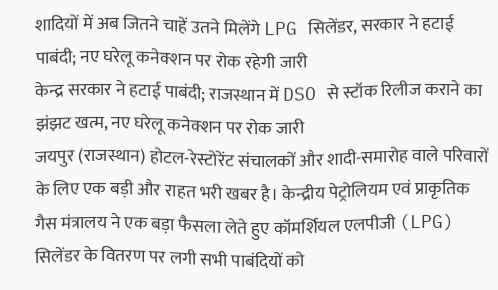शादियों में अब जितने चाहें उतने मिलेंगे LPG सिलेंडर, सरकार ने हटाई पाबंदी; नए घरेलू कनेक्शन पर रोक रहेगी जारी
केन्द्र सरकार ने हटाई पाबंदी; राजस्थान में DSO से स्टॉक रिलीज कराने का झंझट खत्म, नए घरेलू कनेक्शन पर रोक जारी
जयपुर (राजस्थान) होटल-रेस्टोरेंट संचालकों और शादी-समारोह वाले परिवारों के लिए एक बड़ी और राहत भरी खबर है। केन्द्रीय पेट्रोलियम एवं प्राकृतिक गैस मंत्रालय ने एक बड़ा फैसला लेते हुए कॉमर्शियल एलपीजी (LPG) सिलेंडर के वितरण पर लगी सभी पाबंदियों को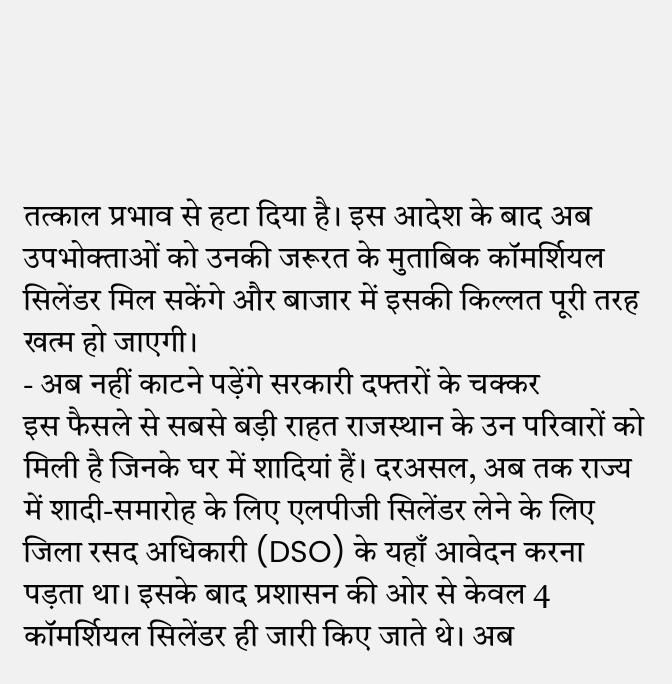तत्काल प्रभाव से हटा दिया है। इस आदेश के बाद अब उपभोक्ताओं को उनकी जरूरत के मुताबिक कॉमर्शियल सिलेंडर मिल सकेंगे और बाजार में इसकी किल्लत पूरी तरह खत्म हो जाएगी।
- अब नहीं काटने पड़ेंगे सरकारी दफ्तरों के चक्कर
इस फैसले से सबसे बड़ी राहत राजस्थान के उन परिवारों को मिली है जिनके घर में शादियां हैं। दरअसल, अब तक राज्य में शादी-समारोह के लिए एलपीजी सिलेंडर लेने के लिए जिला रसद अधिकारी (DSO) के यहाँ आवेदन करना पड़ता था। इसके बाद प्रशासन की ओर से केवल 4 कॉमर्शियल सिलेंडर ही जारी किए जाते थे। अब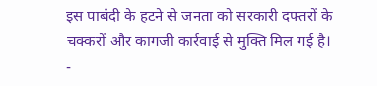इस पाबंदी के हटने से जनता को सरकारी दफ्तरों के चक्करों और कागजी कार्रवाई से मुक्ति मिल गई है।
-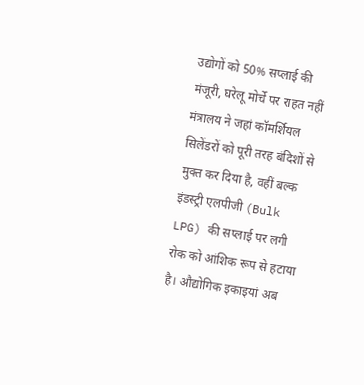उद्योगों को 50% सप्लाई की मंजूरी, घरेलू मोर्चे पर राहत नहीं
मंत्रालय ने जहां कॉमर्शियल सिलेंडरों को पूरी तरह बंदिशों से मुक्त कर दिया है, वहीं बल्क इंडस्ट्री एलपीजी (Bulk LPG) की सप्लाई पर लगी रोक को आंशिक रूप से हटाया है। औद्योगिक इकाइयां अब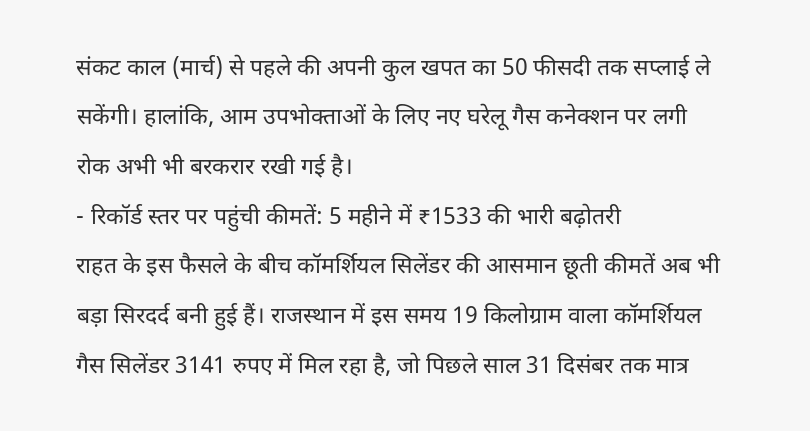संकट काल (मार्च) से पहले की अपनी कुल खपत का 50 फीसदी तक सप्लाई ले सकेंगी। हालांकि, आम उपभोक्ताओं के लिए नए घरेलू गैस कनेक्शन पर लगी रोक अभी भी बरकरार रखी गई है।
- रिकॉर्ड स्तर पर पहुंची कीमतें: 5 महीने में ₹1533 की भारी बढ़ोतरी
राहत के इस फैसले के बीच कॉमर्शियल सिलेंडर की आसमान छूती कीमतें अब भी बड़ा सिरदर्द बनी हुई हैं। राजस्थान में इस समय 19 किलोग्राम वाला कॉमर्शियल गैस सिलेंडर 3141 रुपए में मिल रहा है, जो पिछले साल 31 दिसंबर तक मात्र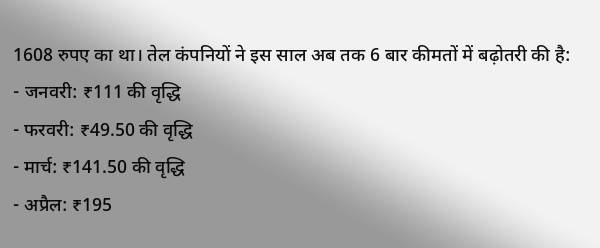1608 रुपए का था। तेल कंपनियों ने इस साल अब तक 6 बार कीमतों में बढ़ोतरी की है:
- जनवरी: ₹111 की वृद्धि
- फरवरी: ₹49.50 की वृद्धि
- मार्च: ₹141.50 की वृद्धि
- अप्रैल: ₹195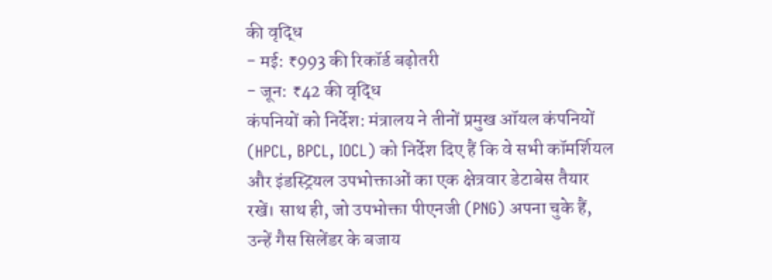की वृद्धि
- मई: ₹993 की रिकॉर्ड बढ़ोतरी
- जून: ₹42 की वृद्धि
कंपनियों को निर्देश: मंत्रालय ने तीनों प्रमुख ऑयल कंपनियों (HPCL, BPCL, IOCL) को निर्देश दिए हैं कि वे सभी कॉमर्शियल और इंडस्ट्रियल उपभोक्ताओं का एक क्षेत्रवार डेटाबेस तैयार रखें। साथ ही, जो उपभोक्ता पीएनजी (PNG) अपना चुके हैं, उन्हें गैस सिलेंडर के बजाय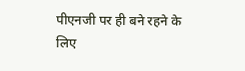पीएनजी पर ही बने रहने के लिए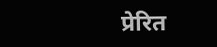प्रेरित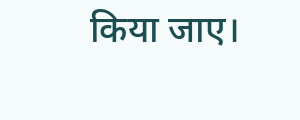किया जाए।